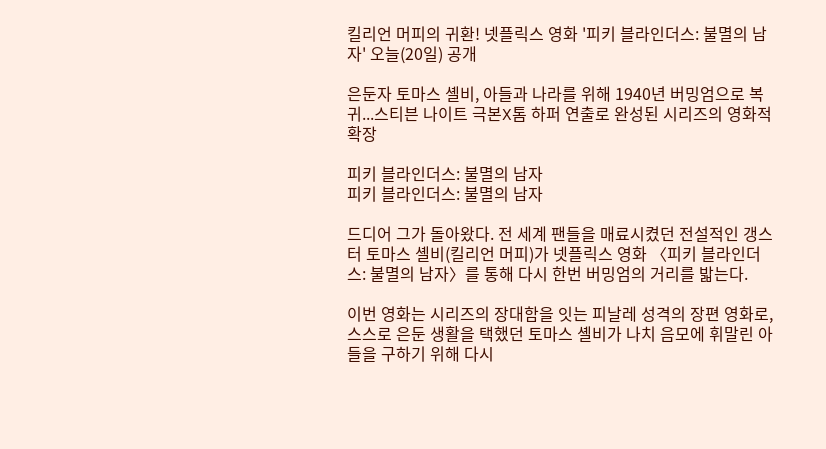킬리언 머피의 귀환! 넷플릭스 영화 '피키 블라인더스: 불멸의 남자' 오늘(20일) 공개

은둔자 토마스 셸비, 아들과 나라를 위해 1940년 버밍엄으로 복귀...스티븐 나이트 극본X톰 하퍼 연출로 완성된 시리즈의 영화적 확장

피키 블라인더스: 불멸의 남자
피키 블라인더스: 불멸의 남자

드디어 그가 돌아왔다. 전 세계 팬들을 매료시켰던 전설적인 갱스터 토마스 셸비(킬리언 머피)가 넷플릭스 영화 〈피키 블라인더스: 불멸의 남자〉를 통해 다시 한번 버밍엄의 거리를 밟는다.

이번 영화는 시리즈의 장대함을 잇는 피날레 성격의 장편 영화로, 스스로 은둔 생활을 택했던 토마스 셸비가 나치 음모에 휘말린 아들을 구하기 위해 다시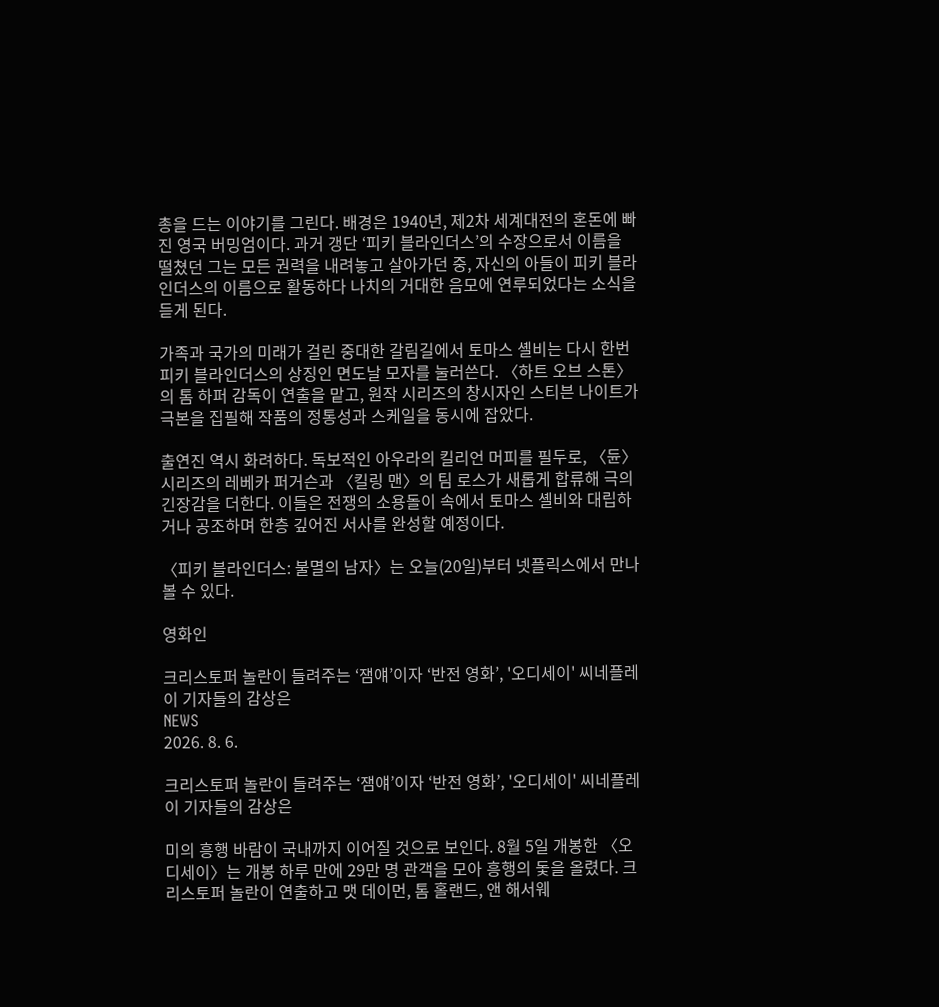총을 드는 이야기를 그린다. 배경은 1940년, 제2차 세계대전의 혼돈에 빠진 영국 버밍엄이다. 과거 갱단 ‘피키 블라인더스’의 수장으로서 이름을 떨쳤던 그는 모든 권력을 내려놓고 살아가던 중, 자신의 아들이 피키 블라인더스의 이름으로 활동하다 나치의 거대한 음모에 연루되었다는 소식을 듣게 된다.

가족과 국가의 미래가 걸린 중대한 갈림길에서 토마스 셸비는 다시 한번 피키 블라인더스의 상징인 면도날 모자를 눌러쓴다. 〈하트 오브 스톤〉의 톰 하퍼 감독이 연출을 맡고, 원작 시리즈의 창시자인 스티븐 나이트가 극본을 집필해 작품의 정통성과 스케일을 동시에 잡았다.

출연진 역시 화려하다. 독보적인 아우라의 킬리언 머피를 필두로, 〈듄〉 시리즈의 레베카 퍼거슨과 〈킬링 맨〉의 팀 로스가 새롭게 합류해 극의 긴장감을 더한다. 이들은 전쟁의 소용돌이 속에서 토마스 셸비와 대립하거나 공조하며 한층 깊어진 서사를 완성할 예정이다.

〈피키 블라인더스: 불멸의 남자〉는 오늘(20일)부터 넷플릭스에서 만나볼 수 있다.

영화인

크리스토퍼 놀란이 들려주는 ‘잼얘’이자 ‘반전 영화’, '오디세이' 씨네플레이 기자들의 감상은
NEWS
2026. 8. 6.

크리스토퍼 놀란이 들려주는 ‘잼얘’이자 ‘반전 영화’, '오디세이' 씨네플레이 기자들의 감상은

미의 흥행 바람이 국내까지 이어질 것으로 보인다. 8월 5일 개봉한 〈오디세이〉는 개봉 하루 만에 29만 명 관객을 모아 흥행의 돛을 올렸다. 크리스토퍼 놀란이 연출하고 맷 데이먼, 톰 홀랜드, 앤 해서웨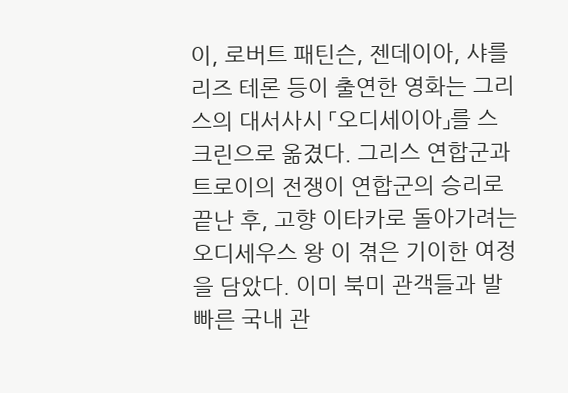이, 로버트 패틴슨, 젠데이아, 샤를리즈 테론 등이 출연한 영화는 그리스의 대서사시 「오디세이아」를 스크린으로 옮겼다. 그리스 연합군과 트로이의 전쟁이 연합군의 승리로 끝난 후, 고향 이타카로 돌아가려는 오디세우스 왕 이 겪은 기이한 여정을 담았다. 이미 북미 관객들과 발빠른 국내 관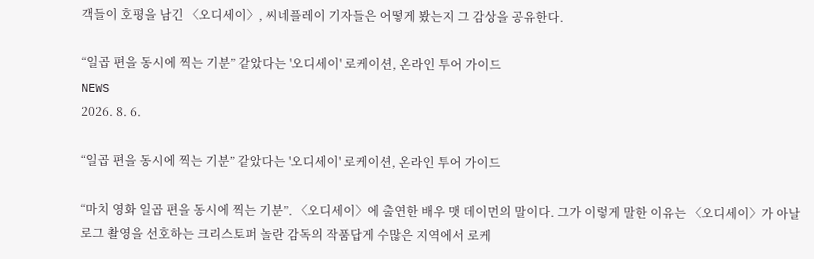객들이 호평을 남긴 〈오디세이〉, 씨네플레이 기자들은 어떻게 봤는지 그 감상을 공유한다.

“일곱 편을 동시에 찍는 기분” 같았다는 '오디세이' 로케이션, 온라인 투어 가이드
NEWS
2026. 8. 6.

“일곱 편을 동시에 찍는 기분” 같았다는 '오디세이' 로케이션, 온라인 투어 가이드

“마치 영화 일곱 편을 동시에 찍는 기분”. 〈오디세이〉에 출연한 배우 맷 데이먼의 말이다. 그가 이렇게 말한 이유는 〈오디세이〉가 아날로그 촬영을 선호하는 크리스토퍼 놀란 감독의 작품답게 수많은 지역에서 로케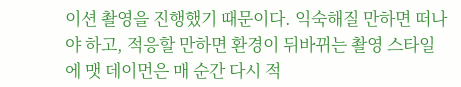이션 촬영을 진행했기 때문이다. 익숙해질 만하면 떠나야 하고, 적응할 만하면 환경이 뒤바뀌는 촬영 스타일에 맷 데이먼은 매 순간 다시 적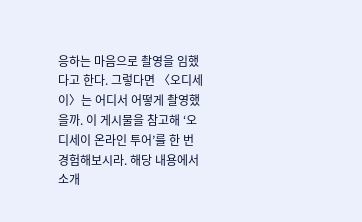응하는 마음으로 촬영을 임했다고 한다. 그렇다면 〈오디세이〉는 어디서 어떻게 촬영했을까. 이 게시물을 참고해 ‘오디세이 온라인 투어’를 한 번 경험해보시라. 해당 내용에서 소개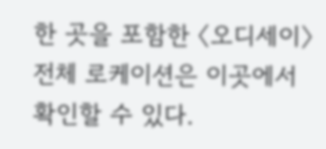한 곳을 포함한 〈오디세이〉 전체 로케이션은 이곳에서 확인할 수 있다.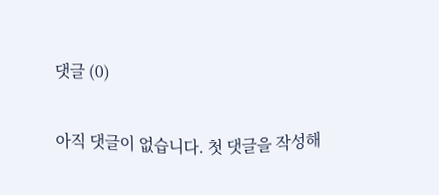댓글 (0)

아직 댓글이 없습니다. 첫 댓글을 작성해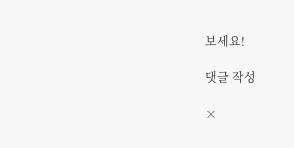보세요!

댓글 작성

×